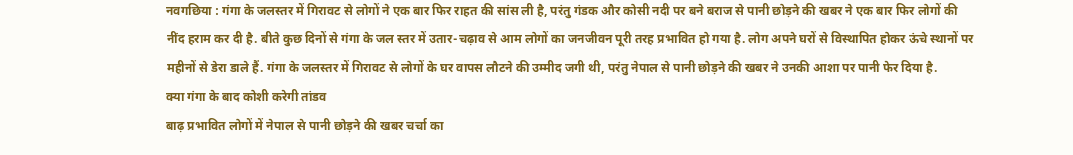नवगछिया : गंगा के जलस्तर में गिरावट से लोगों ने एक बार फिर राहत की सांस ली है, परंतु गंडक और कोसी नदी पर बने बराज से पानी छोड़ने की खबर ने एक बार फिर लोगों की नींद हराम कर दी है. बीते कुछ दिनों से गंगा के जल स्तर में उतार-चढ़ाव से आम लोगों का जनजीवन पूरी तरह प्रभावित हो गया है. लोग अपने घरों से विस्थापित होकर ऊंचे स्थानों पर महीनों से डेरा डाले हैं. गंगा के जलस्तर में गिरावट से लोगों के घर वापस लौटने की उम्मीद जगी थी, परंतु नेपाल से पानी छोड़ने की खबर ने उनकी आशा पर पानी फेर दिया है.
क्या गंगा के बाद कोशी करेगी तांडव
बाढ़ प्रभावित लोगों में नेपाल से पानी छोड़ने की खबर चर्चा का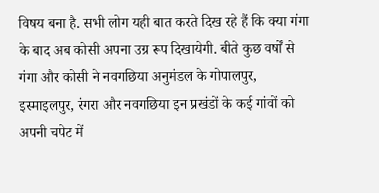विषय बना है. सभी लोग यही बात करते दिख रहे हैं कि क्या गंगा के बाद अब कोसी अपना उग्र रूप दिखायेगी. बीते कुछ वर्षों से गंगा और कोसी ने नवगछिया अनुमंडल के गोपालपुर, इस्माइलपुर, रंगरा और नवगछिया इन प्रखंडों के कई गांवों को अपनी चपेट में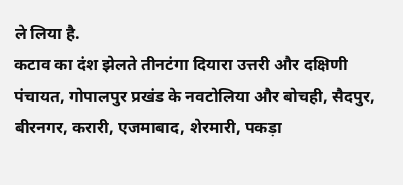ले लिया है.
कटाव का दंश झेलते तीनटंगा दियारा उत्तरी और दक्षिणी पंचायत, गोपालपुर प्रखंड के नवटोलिया और बोचही, सैदपुर, बीरनगर, करारी, एजमाबाद, शेरमारी, पकड़ा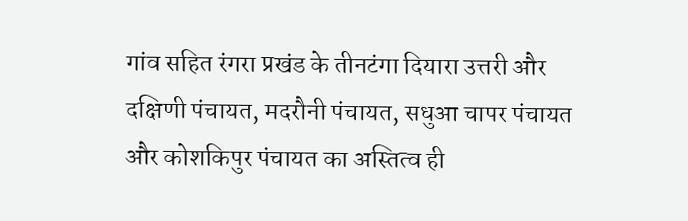गांव सहित रंगरा प्रखंड के तीनटंगा दियारा उत्तरी और दक्षिणी पंचायत, मदरौनी पंचायत, सधुआ चापर पंचायत और कोशकिपुर पंचायत का अस्तित्व ही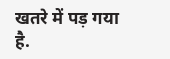खतरे में पड़ गया है.